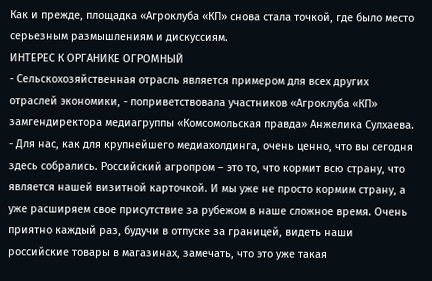Как и прежде, площадка «Агроклуба «КП» снова стала точкой, где было место серьезным размышлениям и дискуссиям.
ИНТЕРЕС К ОРГАНИКЕ ОГРОМНЫЙ
- Сельскохозяйственная отрасль является примером для всех других отраслей экономики, - поприветствовала участников «Агроклуба «КП» замгендиректора медиагруппы «Комсомольская правда» Анжелика Сулхаева. - Для нас, как для крупнейшего медиахолдинга, очень ценно, что вы сегодня здесь собрались. Российский агропром – это то, что кормит всю страну, что является нашей визитной карточкой. И мы уже не просто кормим страну, а уже расширяем свое присутствие за рубежом в наше сложное время. Очень приятно каждый раз, будучи в отпуске за границей, видеть наши российские товары в магазинах, замечать, что это уже такая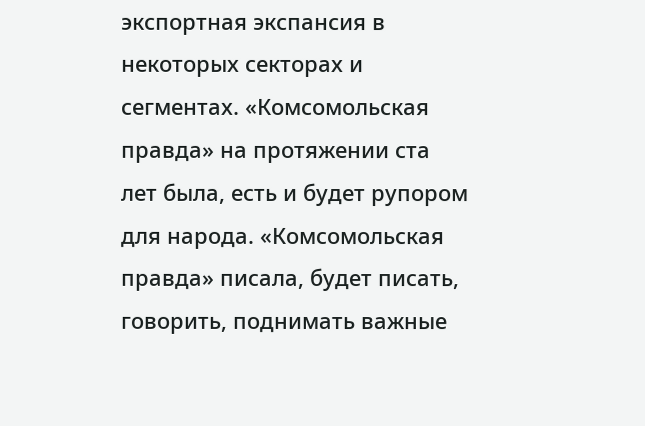экспортная экспансия в некоторых секторах и сегментах. «Комсомольская правда» на протяжении ста лет была, есть и будет рупором для народа. «Комсомольская правда» писала, будет писать, говорить, поднимать важные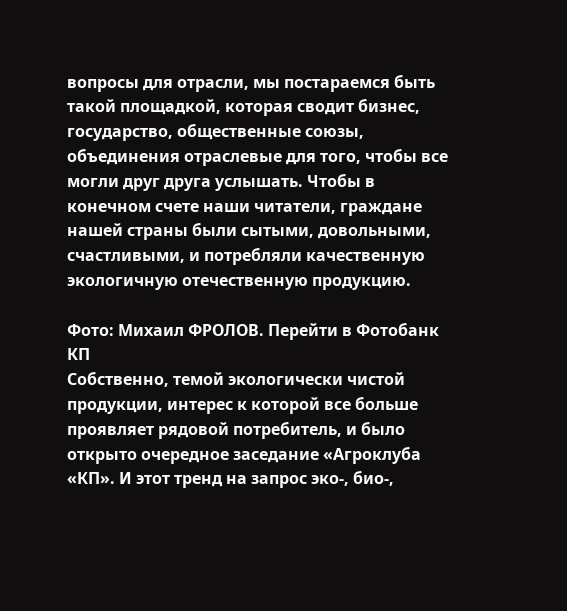вопросы для отрасли, мы постараемся быть такой площадкой, которая сводит бизнес, государство, общественные союзы, объединения отраслевые для того, чтобы все могли друг друга услышать. Чтобы в конечном счете наши читатели, граждане нашей страны были сытыми, довольными, счастливыми, и потребляли качественную экологичную отечественную продукцию.

Фото: Михаил ФРОЛОВ. Перейти в Фотобанк КП
Собственно, темой экологически чистой продукции, интерес к которой все больше проявляет рядовой потребитель, и было открыто очередное заседание «Агроклуба «КП». И этот тренд на запрос эко-, био-,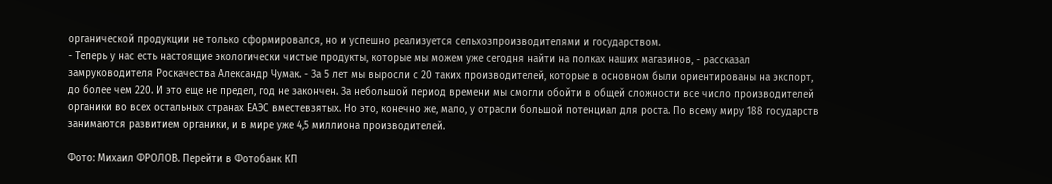органической продукции не только сформировался, но и успешно реализуется сельхозпроизводителями и государством.
- Теперь у нас есть настоящие экологически чистые продукты, которые мы можем уже сегодня найти на полках наших магазинов, - рассказал замруководителя Роскачества Александр Чумак. - За 5 лет мы выросли с 20 таких производителей, которые в основном были ориентированы на экспорт, до более чем 220. И это еще не предел, год не закончен. За небольшой период времени мы смогли обойти в общей сложности все число производителей органики во всех остальных странах ЕАЭС вместевзятых. Но это, конечно же, мало, у отрасли большой потенциал для роста. По всему миру 188 государств занимаются развитием органики, и в мире уже 4,5 миллиона производителей.

Фото: Михаил ФРОЛОВ. Перейти в Фотобанк КП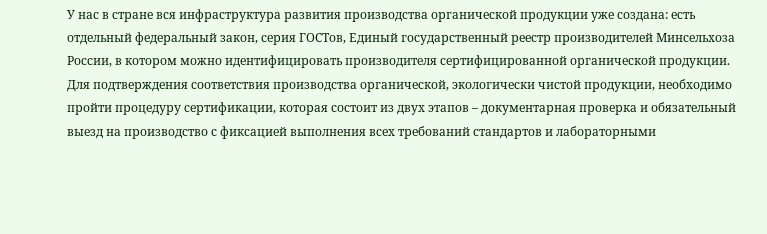У нас в стране вся инфраструктура развития производства органической продукции уже создана: есть отдельный федеральный закон, серия ГОСТов, Единый государственный реестр производителей Минсельхоза России, в котором можно идентифицировать производителя сертифицированной органической продукции.
Для подтверждения соответствия производства органической, экологически чистой продукции, необходимо пройти процедуру сертификации, которая состоит из двух этапов – документарная проверка и обязательный выезд на производство с фиксацией выполнения всех требований стандартов и лабораторными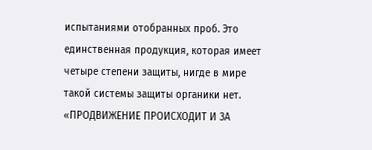испытаниями отобранных проб. Это единственная продукция, которая имеет четыре степени защиты, нигде в мире такой системы защиты органики нет.
«ПРОДВИЖЕНИЕ ПРОИСХОДИТ И ЗА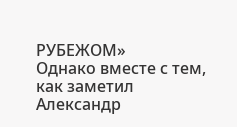РУБЕЖОМ»
Однако вместе с тем, как заметил Александр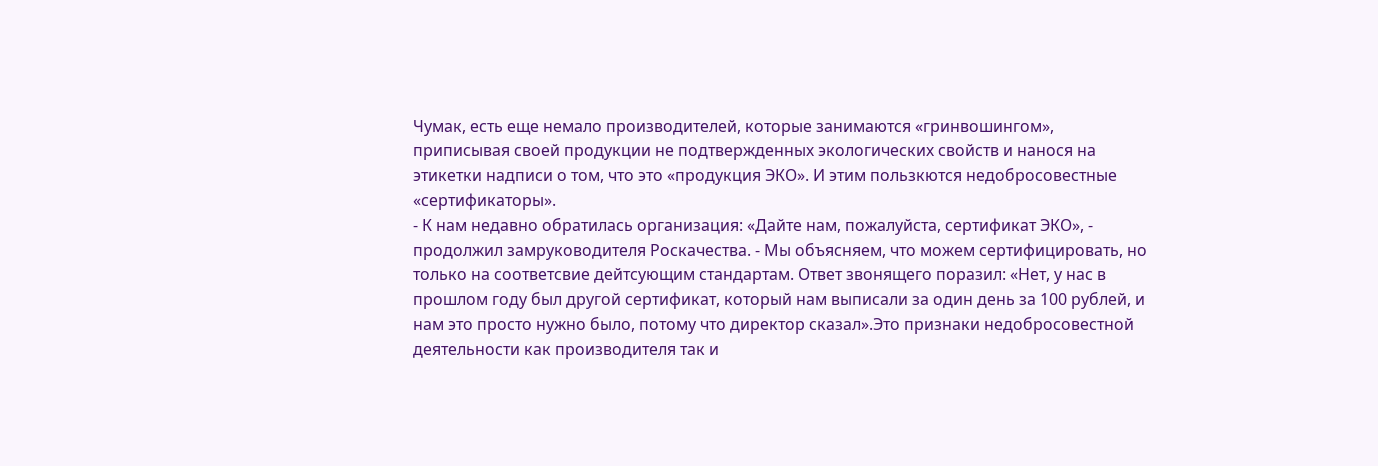Чумак, есть еще немало производителей, которые занимаются «гринвошингом», приписывая своей продукции не подтвержденных экологических свойств и нанося на этикетки надписи о том, что это «продукция ЭКО». И этим пользкются недобросовестные «сертификаторы».
- К нам недавно обратилась организация: «Дайте нам, пожалуйста, сертификат ЭКО», - продолжил замруководителя Роскачества. - Мы объясняем, что можем сертифицировать, но только на соответсвие дейтсующим стандартам. Ответ звонящего поразил: «Нет, у нас в прошлом году был другой сертификат, который нам выписали за один день за 100 рублей, и нам это просто нужно было, потому что директор сказал».Это признаки недобросовестной деятельности как производителя так и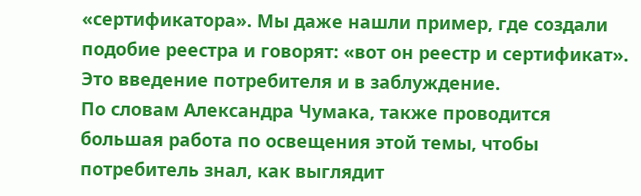«сертификатора». Мы даже нашли пример, где создали подобие реестра и говорят: «вот он реестр и сертификат». Это введение потребителя и в заблуждение.
По словам Александра Чумака, также проводится большая работа по освещения этой темы, чтобы потребитель знал, как выглядит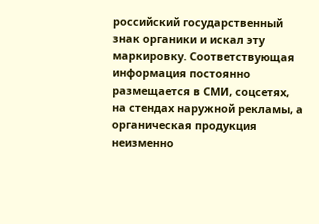российский государственный знак органики и искал эту маркировку. Соответствующая информация постоянно размещается в СМИ, соцсетях, на стендах наружной рекламы, а органическая продукция неизменно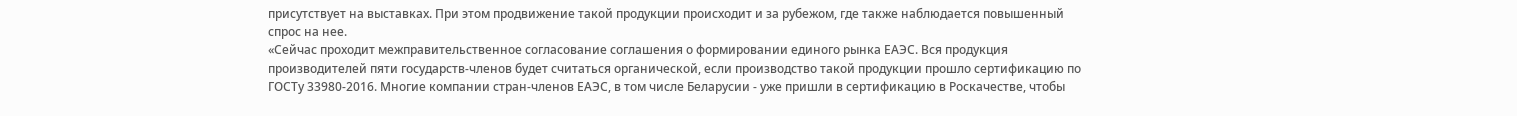присутствует на выставках. При этом продвижение такой продукции происходит и за рубежом, где также наблюдается повышенный спрос на нее.
«Сейчас проходит межправительственное согласование соглашения о формировании единого рынка ЕАЭС. Вся продукция производителей пяти государств-членов будет считаться органической, если производство такой продукции прошло сертификацию по ГОСТу 33980-2016. Многие компании стран-членов ЕАЭС, в том числе Беларусии - уже пришли в сертификацию в Роскачестве, чтобы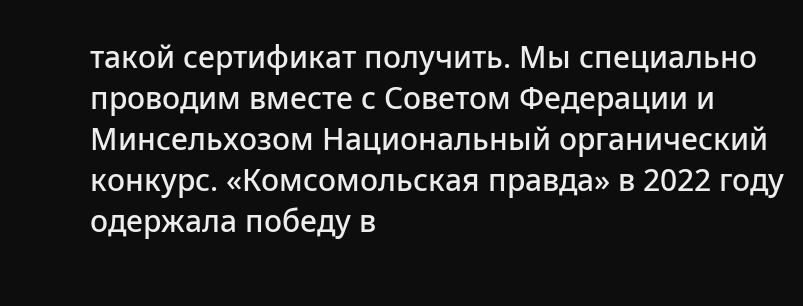такой сертификат получить. Мы специально проводим вместе с Советом Федерации и Минсельхозом Национальный органический конкурс. «Комсомольская правда» в 2022 году одержала победу в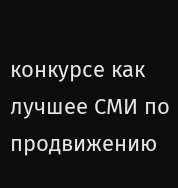конкурсе как лучшее СМИ по продвижению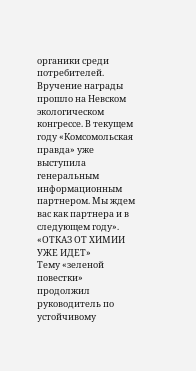органики среди потребителей. Вручение награды прошло на Невском экологическом конгрессе. В текущем году «Комсомольская правда» уже выступила генеральным информационным партнером. Мы ждем вас как партнера и в следующем году».
«ОТКАЗ ОТ ХИМИИ УЖЕ ИДЕТ»
Тему «зеленой повестки» продолжил руководитель по устойчивому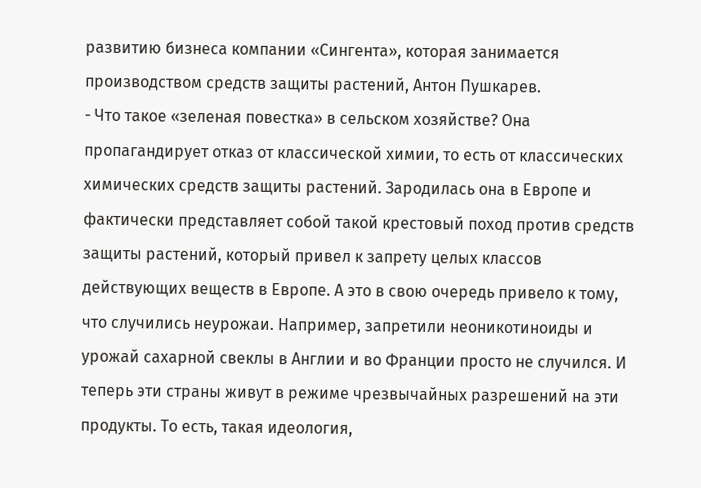развитию бизнеса компании «Сингента», которая занимается производством средств защиты растений, Антон Пушкарев.
- Что такое «зеленая повестка» в сельском хозяйстве? Она пропагандирует отказ от классической химии, то есть от классических химических средств защиты растений. Зародилась она в Европе и фактически представляет собой такой крестовый поход против средств защиты растений, который привел к запрету целых классов действующих веществ в Европе. А это в свою очередь привело к тому, что случились неурожаи. Например, запретили неоникотиноиды и урожай сахарной свеклы в Англии и во Франции просто не случился. И теперь эти страны живут в режиме чрезвычайных разрешений на эти продукты. То есть, такая идеология,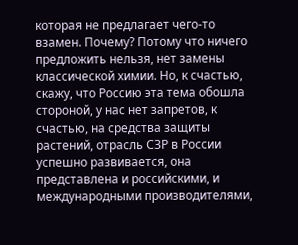которая не предлагает чего-то взамен. Почему? Потому что ничего предложить нельзя, нет замены классической химии. Но, к счастью, скажу, что Россию эта тема обошла стороной, у нас нет запретов, к счастью, на средства защиты растений, отрасль СЗР в России успешно развивается, она представлена и российскими, и международными производителями,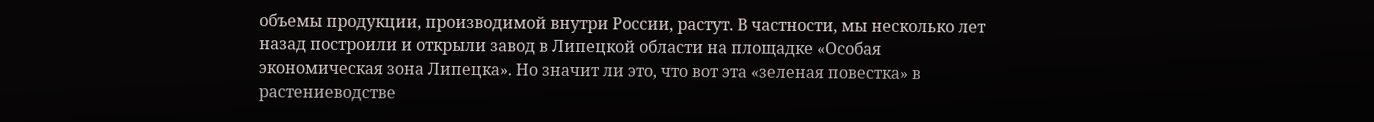объемы продукции, производимой внутри России, растут. В частности, мы несколько лет назад построили и открыли завод в Липецкой области на площадке «Особая экономическая зона Липецка». Но значит ли это, что вот эта «зеленая повестка» в растениеводстве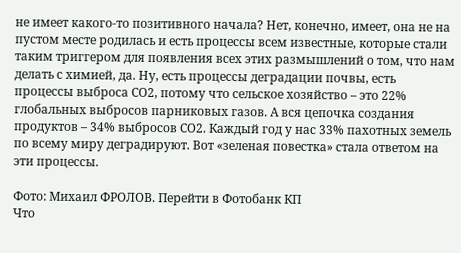не имеет какого-то позитивного начала? Нет, конечно, имеет, она не на пустом месте родилась и есть процессы всем известные, которые стали таким триггером для появления всех этих размышлений о том, что нам делать с химией, да. Ну, есть процессы деградации почвы, есть процессы выброса СО2, потому что сельское хозяйство – это 22% глобальных выбросов парниковых газов. А вся цепочка создания продуктов – 34% выбросов СО2. Каждый год у нас 33% пахотных земель по всему миру деградируют. Вот «зеленая повестка» стала ответом на эти процессы.

Фото: Михаил ФРОЛОВ. Перейти в Фотобанк КП
Что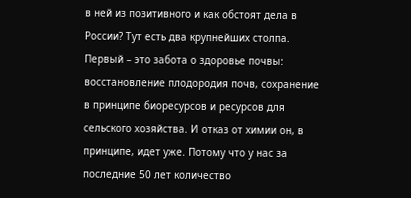в ней из позитивного и как обстоят дела в России? Тут есть два крупнейших столпа. Первый – это забота о здоровье почвы: восстановление плодородия почв, сохранение в принципе биоресурсов и ресурсов для сельского хозяйства. И отказ от химии он, в принципе, идет уже. Потому что у нас за последние 50 лет количество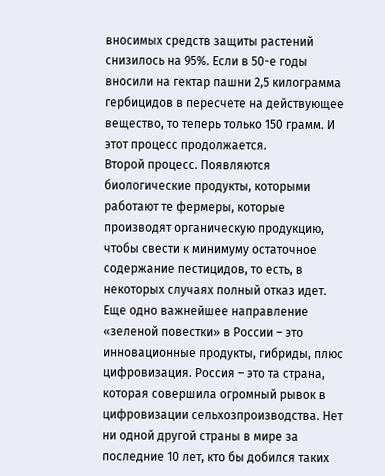вносимых средств защиты растений снизилось на 95%. Если в 50-е годы вносили на гектар пашни 2,5 килограмма гербицидов в пересчете на действующее вещество, то теперь только 150 грамм. И этот процесс продолжается.
Второй процесс. Появляются биологические продукты, которыми работают те фермеры, которые производят органическую продукцию, чтобы свести к минимуму остаточное содержание пестицидов, то есть, в некоторых случаях полный отказ идет.
Еще одно важнейшее направление «зеленой повестки» в России – это инновационные продукты, гибриды, плюс цифровизация. Россия – это та страна, которая совершила огромный рывок в цифровизации сельхозпроизводства. Нет ни одной другой страны в мире за последние 10 лет, кто бы добился таких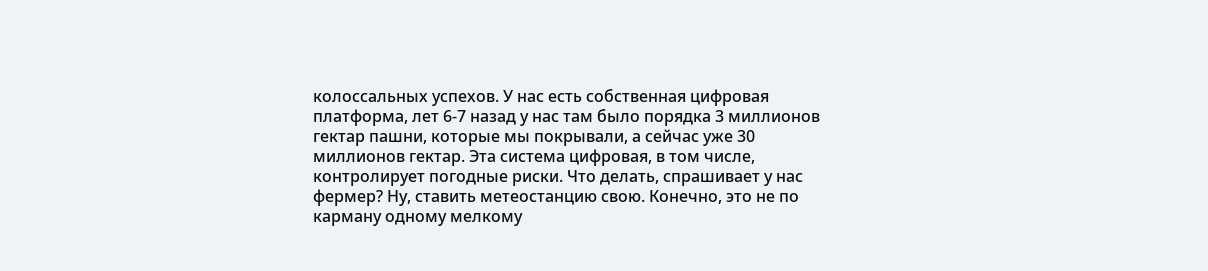колоссальных успехов. У нас есть собственная цифровая платформа, лет 6-7 назад у нас там было порядка 3 миллионов гектар пашни, которые мы покрывали, а сейчас уже 30 миллионов гектар. Эта система цифровая, в том числе, контролирует погодные риски. Что делать, спрашивает у нас фермер? Ну, ставить метеостанцию свою. Конечно, это не по карману одному мелкому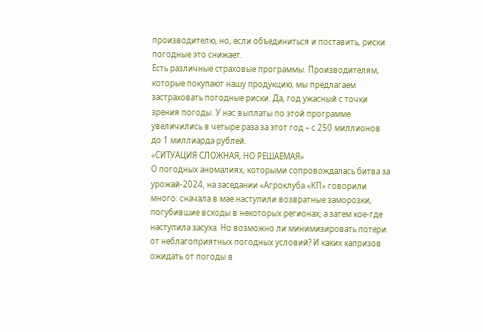производителю, но, если объединиться и поставить, риски погодные это снижает.
Есть различные страховые программы. Производителям, которые покупают нашу продукцию, мы предлагаем застраховать погодные риски. Да, год ужасный с точки зрения погоды. У нас выплаты по этой программе увеличились в четыре раза за этот год – с 250 миллионов до 1 миллиарда рублей.
«СИТУАЦИЯ СЛОЖНАЯ, НО РЕШАЕМАЯ»
О погодных аномалиях, которыми сопровождалась битва за урожай-2024, на заседании «Агроклуба «КП» говорили много: сначала в мае наступили возвратные заморозки, погубившие всходы в некоторых регионах, а затем кое-где наступила засуха. Но возможно ли минимизировать потери от неблагоприятных погодных условий? И каких капризов ожидать от погоды в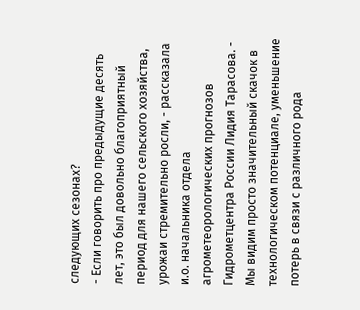следующих сезонах?
- Если говорить про предыдущие десять лет, это был довольно благоприятный период для нашего сельского хозяйства, урожаи стремительно росли, - рассказала и.о. начальника отдела агрометеорологических прогнозов Гидрометцентра России Лидия Тарасова. - Мы видим просто значительный скачок в технологическом потенциале, уменьшение потерь в связи с различного рода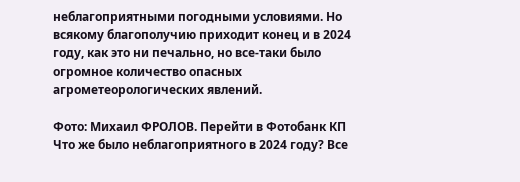неблагоприятными погодными условиями. Но всякому благополучию приходит конец и в 2024 году, как это ни печально, но все-таки было огромное количество опасных агрометеорологических явлений.

Фото: Михаил ФРОЛОВ. Перейти в Фотобанк КП
Что же было неблагоприятного в 2024 году? Все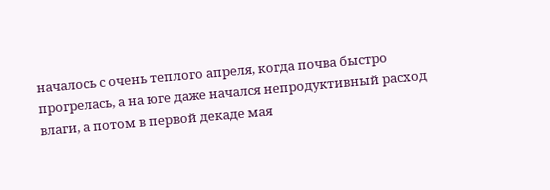началось с очень теплого апреля, когда почва быстро прогрелась, а на юге даже начался непродуктивный расход влаги, а потом в первой декаде мая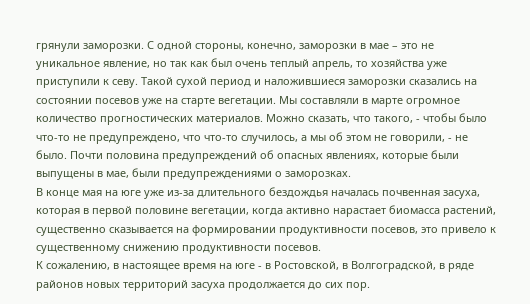грянули заморозки. С одной стороны, конечно, заморозки в мае – это не уникальное явление, но так как был очень теплый апрель, то хозяйства уже приступили к севу. Такой сухой период и наложившиеся заморозки сказались на состоянии посевов уже на старте вегетации. Мы составляли в марте огромное количество прогностических материалов. Можно сказать, что такого, - чтобы было что-то не предупреждено, что что-то случилось, а мы об этом не говорили, - не было. Почти половина предупреждений об опасных явлениях, которые были выпущены в мае, были предупреждениями о заморозках.
В конце мая на юге уже из-за длительного бездождья началась почвенная засуха, которая в первой половине вегетации, когда активно нарастает биомасса растений, существенно сказывается на формировании продуктивности посевов, это привело к существенному снижению продуктивности посевов.
К сожалению, в настоящее время на юге - в Ростовской, в Волгоградской, в ряде районов новых территорий засуха продолжается до сих пор.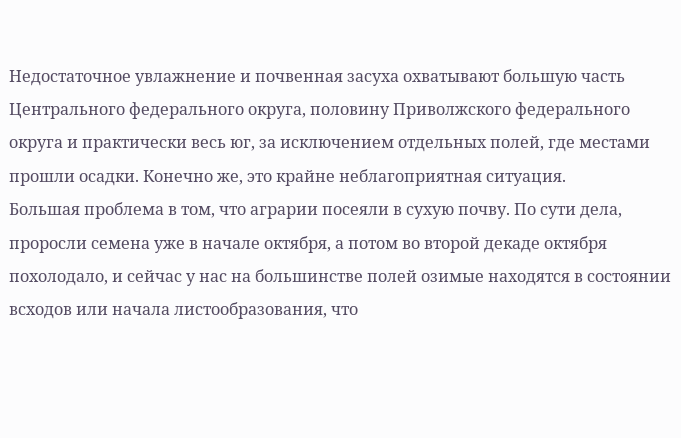Недостаточное увлажнение и почвенная засуха охватывают большую часть Центрального федерального округа, половину Приволжского федерального округа и практически весь юг, за исключением отдельных полей, где местами прошли осадки. Конечно же, это крайне неблагоприятная ситуация.
Большая проблема в том, что аграрии посеяли в сухую почву. По сути дела, проросли семена уже в начале октября, а потом во второй декаде октября похолодало, и сейчас у нас на большинстве полей озимые находятся в состоянии всходов или начала листообразования, что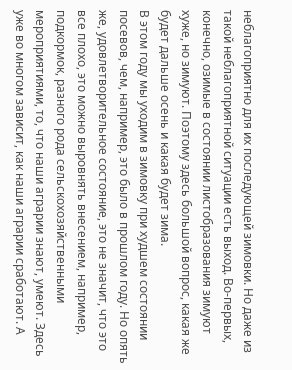неблагоприятно для их последующей зимовки. Но даже из такой неблагоприятной ситуации есть выход. Во-первых, конечно, озимые в состоянии листобразования зимуют хуже, но зимуют. Поэтому здесь большой вопрос, какая же будет дальше осень и какая будет зима.
В этом году мы уходим в зимовку при худшем состоянии посевов, чем, например, это было в прошлом году. Но опять же, удовлетворительное состояние, это не значит, что это все плохо, это можно выровнять внесением, например, подкормок, разного рода сельскохозяйственными мероприятиями, то, что наши аграрии знают, умеют. Здесь уже во многом зависит, как наши аграрии сработают. А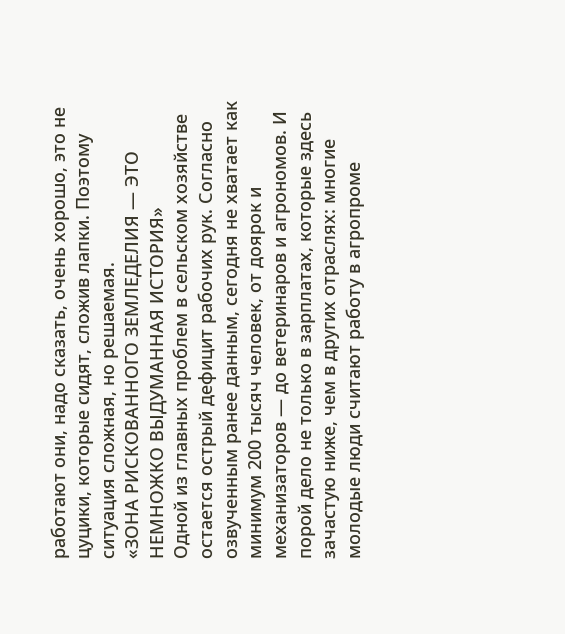работают они, надо сказать, очень хорошо, это не цуцики, которые сидят, сложив лапки. Поэтому ситуация сложная, но решаемая.
«ЗОНА РИСКОВАННОГО ЗЕМЛЕДЕЛИЯ — ЭТО НЕМНОЖКО ВЫДУМАННАЯ ИСТОРИЯ»
Одной из главных проблем в сельском хозяйстве остается острый дефицит рабочих рук. Согласно озвученным ранее данным, сегодня не хватает как минимум 200 тысяч человек, от доярок и механизаторов — до ветеринаров и агрономов. И порой дело не только в зарплатах, которые здесь зачастую ниже, чем в других отраслях: многие молодые люди считают работу в агропроме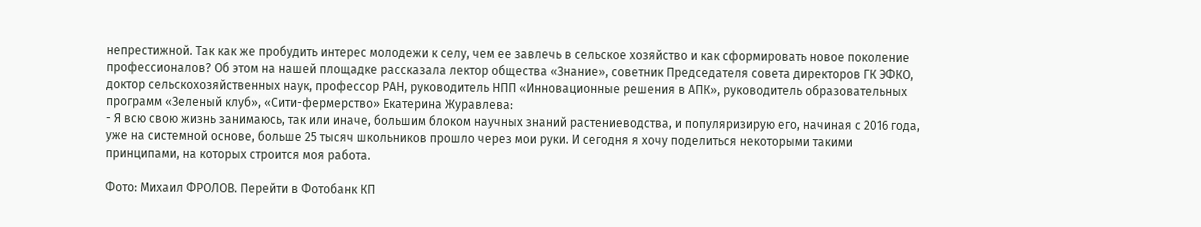непрестижной. Так как же пробудить интерес молодежи к селу, чем ее завлечь в сельское хозяйство и как сформировать новое поколение профессионалов? Об этом на нашей площадке рассказала лектор общества «Знание», советник Председателя совета директоров ГК ЭФКО, доктор сельскохозяйственных наук, профессор РАН, руководитель НПП «Инновационные решения в АПК», руководитель образовательных программ «Зеленый клуб», «Сити-фермерство» Екатерина Журавлева:
- Я всю свою жизнь занимаюсь, так или иначе, большим блоком научных знаний растениеводства, и популяризирую его, начиная с 2016 года, уже на системной основе, больше 25 тысяч школьников прошло через мои руки. И сегодня я хочу поделиться некоторыми такими принципами, на которых строится моя работа.

Фото: Михаил ФРОЛОВ. Перейти в Фотобанк КП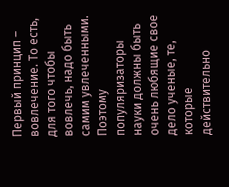Первый принцип – вовлечение. То есть, для того чтобы вовлечь, надо быть самим увлеченными. Поэтому популяризаторы науки должны быть очень любящие свое дело ученые, те, которые действительно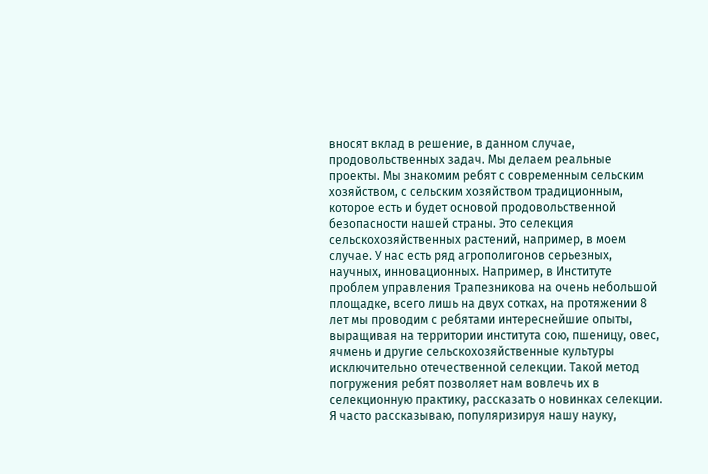вносят вклад в решение, в данном случае, продовольственных задач. Мы делаем реальные проекты. Мы знакомим ребят с современным сельским хозяйством, с сельским хозяйством традиционным, которое есть и будет основой продовольственной безопасности нашей страны. Это селекция сельскохозяйственных растений, например, в моем случае. У нас есть ряд агрополигонов серьезных, научных, инновационных. Например, в Институте проблем управления Трапезникова на очень небольшой площадке, всего лишь на двух сотках, на протяжении 8 лет мы проводим с ребятами интереснейшие опыты, выращивая на территории института сою, пшеницу, овес, ячмень и другие сельскохозяйственные культуры исключительно отечественной селекции. Такой метод погружения ребят позволяет нам вовлечь их в селекционную практику, рассказать о новинках селекции. Я часто рассказываю, популяризируя нашу науку,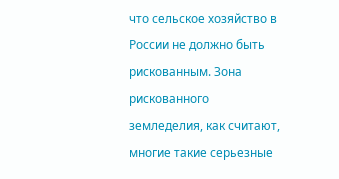что сельское хозяйство в России не должно быть рискованным. Зона рискованного земледелия, как считают, многие такие серьезные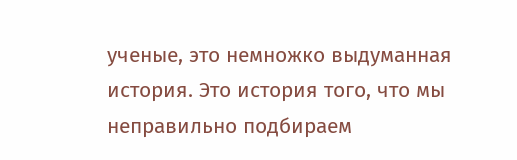ученые, это немножко выдуманная история. Это история того, что мы неправильно подбираем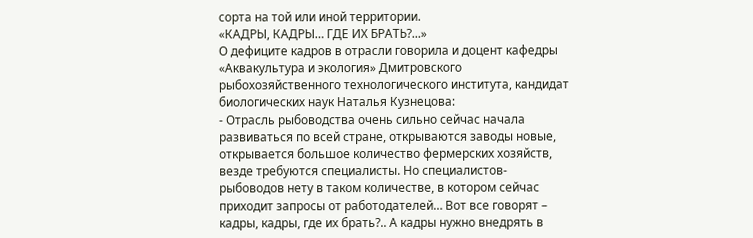сорта на той или иной территории.
«КАДРЫ, КАДРЫ… ГДЕ ИХ БРАТЬ?...»
О дефиците кадров в отрасли говорила и доцент кафедры «Аквакультура и экология» Дмитровского рыбохозяйственного технологического института, кандидат биологических наук Наталья Кузнецова:
- Отрасль рыбоводства очень сильно сейчас начала развиваться по всей стране, открываются заводы новые, открывается большое количество фермерских хозяйств, везде требуются специалисты. Но специалистов-рыбоводов нету в таком количестве, в котором сейчас приходит запросы от работодателей… Вот все говорят – кадры, кадры, где их брать?.. А кадры нужно внедрять в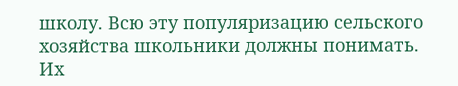школу. Всю эту популяризацию сельского хозяйства школьники должны понимать. Их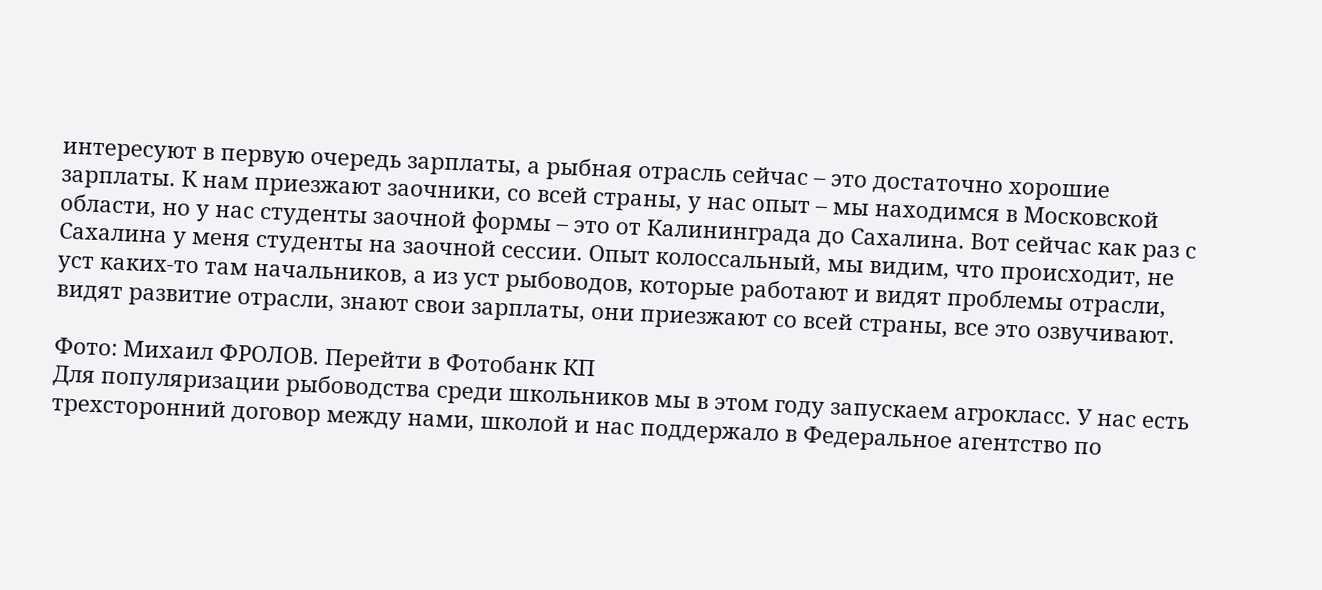интересуют в первую очередь зарплаты, а рыбная отрасль сейчас – это достаточно хорошие зарплаты. К нам приезжают заочники, со всей страны, у нас опыт – мы находимся в Московской области, но у нас студенты заочной формы – это от Калининграда до Сахалина. Вот сейчас как раз с Сахалина у меня студенты на заочной сессии. Опыт колоссальный, мы видим, что происходит, не уст каких-то там начальников, а из уст рыбоводов, которые работают и видят проблемы отрасли, видят развитие отрасли, знают свои зарплаты, они приезжают со всей страны, все это озвучивают.

Фото: Михаил ФРОЛОВ. Перейти в Фотобанк КП
Для популяризации рыбоводства среди школьников мы в этом году запускаем агрокласс. У нас есть трехсторонний договор между нами, школой и нас поддержало в Федеральное агентство по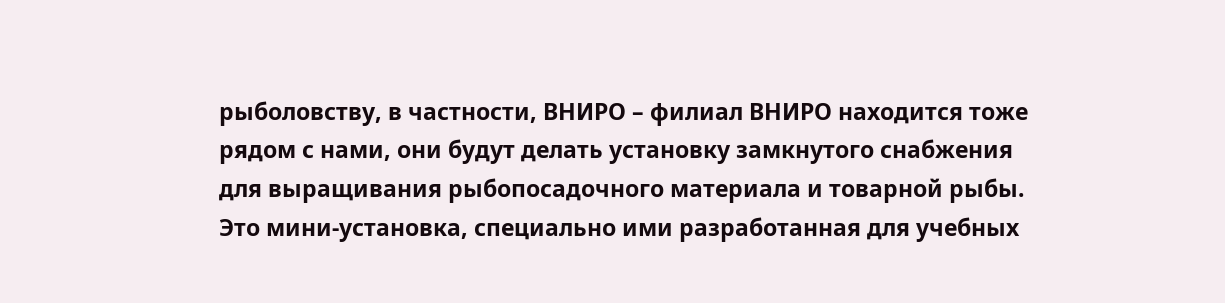рыболовству, в частности, ВНИРО – филиал ВНИРО находится тоже рядом с нами, они будут делать установку замкнутого снабжения для выращивания рыбопосадочного материала и товарной рыбы. Это мини-установка, специально ими разработанная для учебных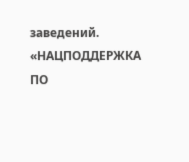заведений.
«НАЦПОДДЕРЖКА ПО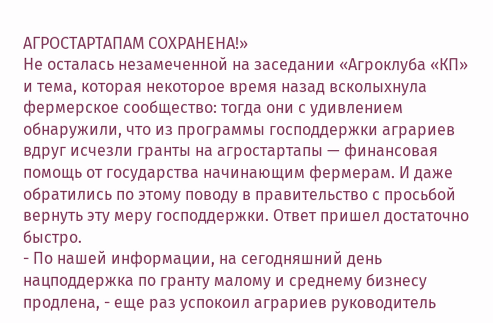АГРОСТАРТАПАМ СОХРАНЕНА!»
Не осталась незамеченной на заседании «Агроклуба «КП» и тема, которая некоторое время назад всколыхнула фермерское сообщество: тогда они с удивлением обнаружили, что из программы господдержки аграриев вдруг исчезли гранты на агростартапы — финансовая помощь от государства начинающим фермерам. И даже обратились по этому поводу в правительство с просьбой вернуть эту меру господдержки. Ответ пришел достаточно быстро.
- По нашей информации, на сегодняшний день нацподдержка по гранту малому и среднему бизнесу продлена, - еще раз успокоил аграриев руководитель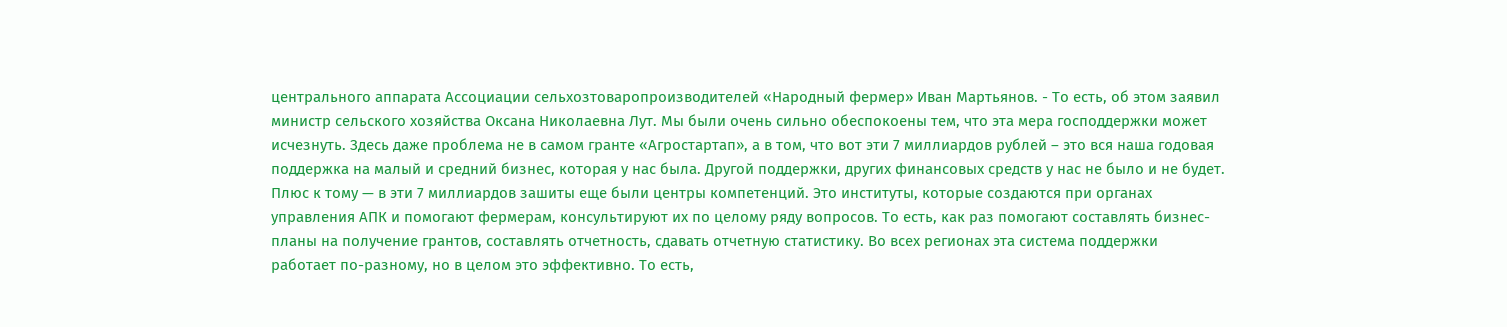центрального аппарата Ассоциации сельхозтоваропроизводителей «Народный фермер» Иван Мартьянов. - То есть, об этом заявил министр сельского хозяйства Оксана Николаевна Лут. Мы были очень сильно обеспокоены тем, что эта мера господдержки может исчезнуть. Здесь даже проблема не в самом гранте «Агростартап», а в том, что вот эти 7 миллиардов рублей – это вся наша годовая поддержка на малый и средний бизнес, которая у нас была. Другой поддержки, других финансовых средств у нас не было и не будет. Плюс к тому — в эти 7 миллиардов зашиты еще были центры компетенций. Это институты, которые создаются при органах управления АПК и помогают фермерам, консультируют их по целому ряду вопросов. То есть, как раз помогают составлять бизнес-планы на получение грантов, составлять отчетность, сдавать отчетную статистику. Во всех регионах эта система поддержки работает по-разному, но в целом это эффективно. То есть,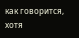как говорится, хотя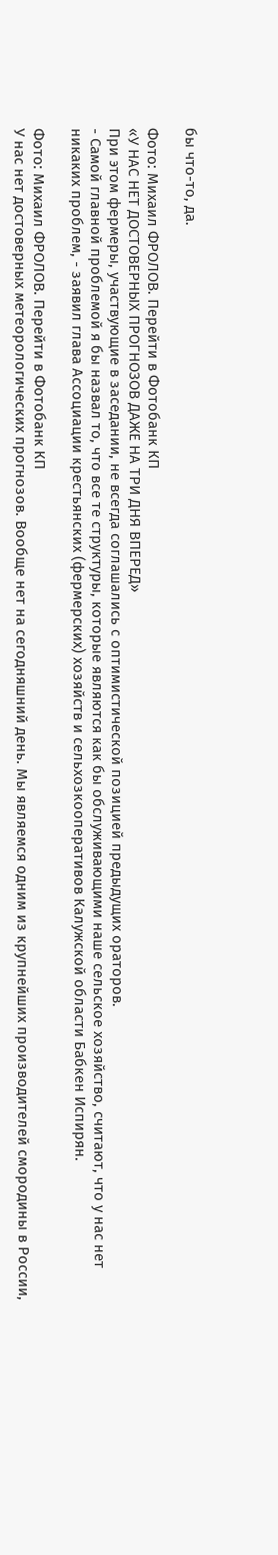бы что-то, да.

Фото: Михаил ФРОЛОВ. Перейти в Фотобанк КП
«У НАС НЕТ ДОСТОВЕРНЫХ ПРОГНОЗОВ ДАЖЕ НА ТРИ ДНЯ ВПЕРЕД»
При этом фермеры, участвующие в заседании, не всегда соглашались с оптимистической позицией предыдущих ораторов.
- Самой главной проблемой я бы назвал то, что все те структуры, которые являются как бы обслуживающими наше сельское хозяйство, считают, что у нас нет никаких проблем, - заявил глава Ассоциации крестьянских (фермерских) хозяйств и сельхозкооперативов Калужской области Бабкен Испирян.

Фото: Михаил ФРОЛОВ. Перейти в Фотобанк КП
У нас нет достоверных метеорологических прогнозов. Вообще нет на сегодняшний день. Мы являемся одним из крупнейших производителей смородины в России,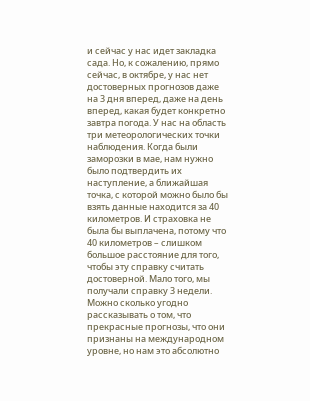и сейчас у нас идет закладка сада. Но, к сожалению, прямо сейчас, в октябре, у нас нет достоверных прогнозов даже на 3 дня вперед, даже на день вперед, какая будет конкретно завтра погода. У нас на область три метеорологических точки наблюдения. Когда были заморозки в мае, нам нужно было подтвердить их наступление, а ближайшая точка, с которой можно было бы взять данные находится за 40 километров. И страховка не была бы выплачена, потому что 40 километров – слишком большое расстояние для того, чтобы эту справку считать достоверной. Мало того, мы получали справку 3 недели. Можно сколько угодно рассказывать о том, что прекрасные прогнозы, что они признаны на международном уровне, но нам это абсолютно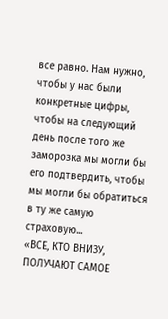все равно. Нам нужно, чтобы у нас были конкретные цифры, чтобы на следующий день после того же заморозка мы могли бы его подтвердить, чтобы мы могли бы обратиться в ту же самую страховую...
«ВСЕ, КТО ВНИЗУ, ПОЛУЧАЮТ САМОЕ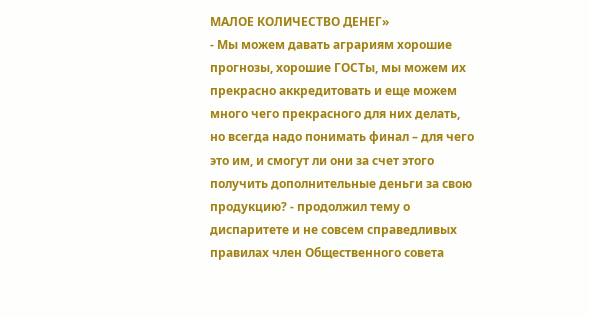МАЛОЕ КОЛИЧЕСТВО ДЕНЕГ»
- Мы можем давать аграриям хорошие прогнозы, хорошие ГОСТы, мы можем их прекрасно аккредитовать и еще можем много чего прекрасного для них делать, но всегда надо понимать финал – для чего это им, и смогут ли они за счет этого получить дополнительные деньги за свою продукцию? - продолжил тему о диспаритете и не совсем справедливых правилах член Общественного совета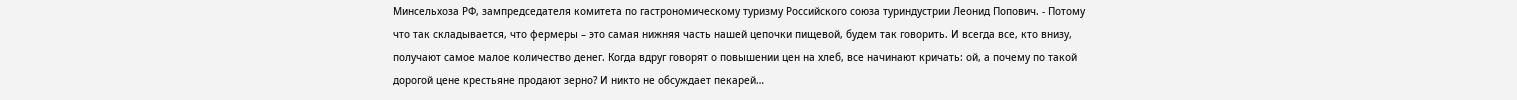Минсельхоза РФ, зампредседателя комитета по гастрономическому туризму Российского союза туриндустрии Леонид Попович. - Потому что так складывается, что фермеры – это самая нижняя часть нашей цепочки пищевой, будем так говорить. И всегда все, кто внизу, получают самое малое количество денег. Когда вдруг говорят о повышении цен на хлеб, все начинают кричать: ой, а почему по такой дорогой цене крестьяне продают зерно? И никто не обсуждает пекарей…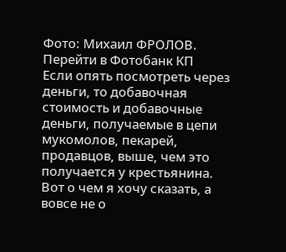Фото: Михаил ФРОЛОВ. Перейти в Фотобанк КП
Если опять посмотреть через деньги, то добавочная стоимость и добавочные деньги, получаемые в цепи мукомолов, пекарей, продавцов, выше, чем это получается у крестьянина. Вот о чем я хочу сказать, а вовсе не о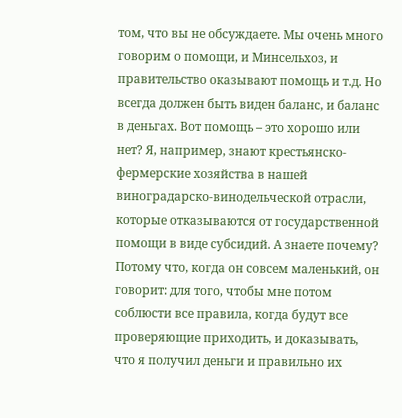том, что вы не обсуждаете. Мы очень много говорим о помощи, и Минсельхоз, и правительство оказывают помощь и т.д. Но всегда должен быть виден баланс, и баланс в деньгах. Вот помощь – это хорошо или нет? Я, например, знают крестьянско-фермерские хозяйства в нашей виноградарско-винодельческой отрасли, которые отказываются от государственной помощи в виде субсидий. А знаете почему? Потому что, когда он совсем маленький, он говорит: для того, чтобы мне потом соблюсти все правила, когда будут все проверяющие приходить, и доказывать, что я получил деньги и правильно их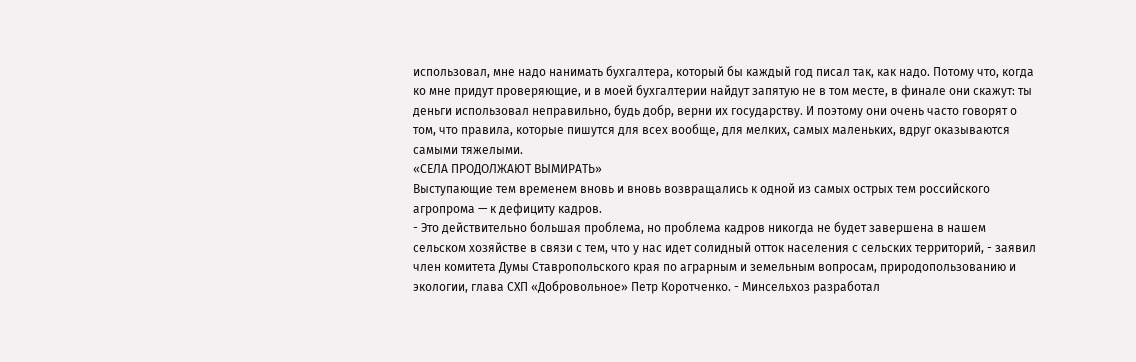использовал, мне надо нанимать бухгалтера, который бы каждый год писал так, как надо. Потому что, когда ко мне придут проверяющие, и в моей бухгалтерии найдут запятую не в том месте, в финале они скажут: ты деньги использовал неправильно, будь добр, верни их государству. И поэтому они очень часто говорят о том, что правила, которые пишутся для всех вообще, для мелких, самых маленьких, вдруг оказываются самыми тяжелыми.
«СЕЛА ПРОДОЛЖАЮТ ВЫМИРАТЬ»
Выступающие тем временем вновь и вновь возвращались к одной из самых острых тем российского агропрома — к дефициту кадров.
- Это действительно большая проблема, но проблема кадров никогда не будет завершена в нашем сельском хозяйстве в связи с тем, что у нас идет солидный отток населения с сельских территорий, - заявил член комитета Думы Ставропольского края по аграрным и земельным вопросам, природопользованию и экологии, глава СХП «Добровольное» Петр Коротченко. - Минсельхоз разработал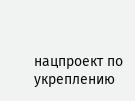нацпроект по укреплению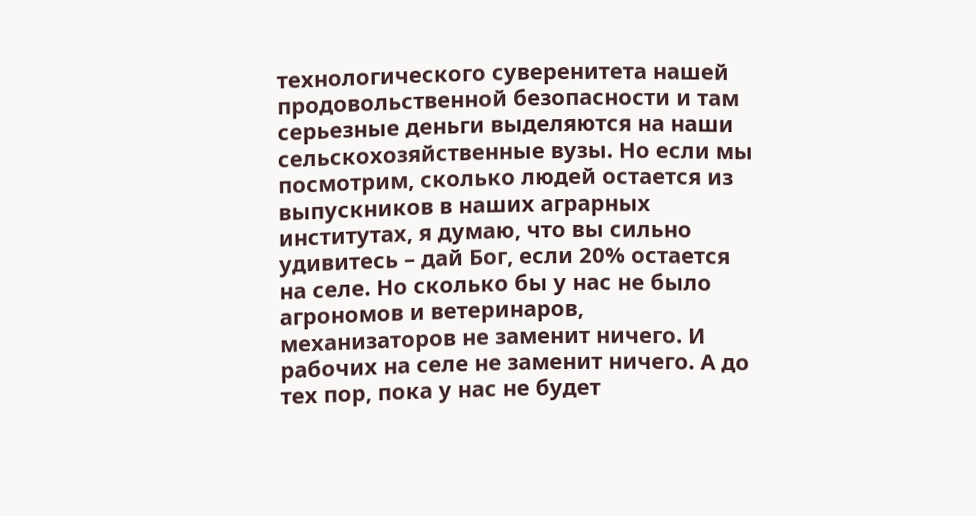технологического суверенитета нашей продовольственной безопасности и там серьезные деньги выделяются на наши сельскохозяйственные вузы. Но если мы посмотрим, сколько людей остается из выпускников в наших аграрных институтах, я думаю, что вы сильно удивитесь – дай Бог, если 20% остается на селе. Но сколько бы у нас не было агрономов и ветеринаров, механизаторов не заменит ничего. И рабочих на селе не заменит ничего. А до тех пор, пока у нас не будет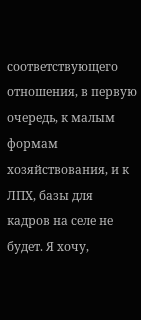соответствующего отношения, в первую очередь, к малым формам хозяйствования, и к ЛПХ, базы для кадров на селе не будет. Я хочу,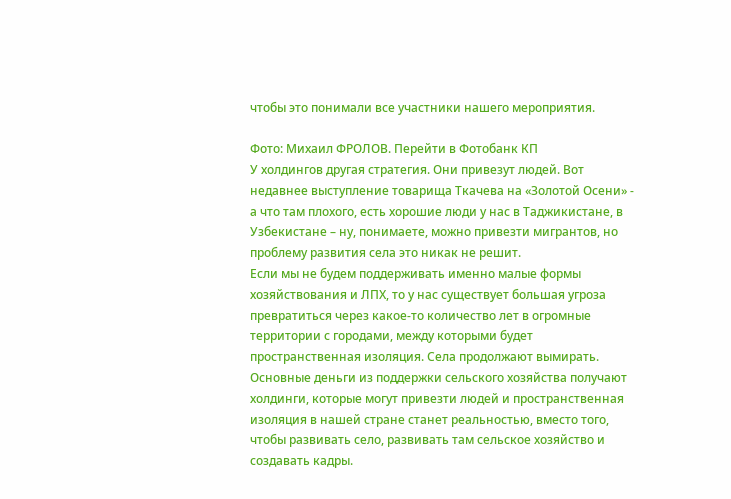чтобы это понимали все участники нашего мероприятия.

Фото: Михаил ФРОЛОВ. Перейти в Фотобанк КП
У холдингов другая стратегия. Они привезут людей. Вот недавнее выступление товарища Ткачева на «Золотой Осени» - а что там плохого, есть хорошие люди у нас в Таджикистане, в Узбекистане – ну, понимаете, можно привезти мигрантов, но проблему развития села это никак не решит.
Если мы не будем поддерживать именно малые формы хозяйствования и ЛПХ, то у нас существует большая угроза превратиться через какое-то количество лет в огромные территории с городами, между которыми будет пространственная изоляция. Села продолжают вымирать. Основные деньги из поддержки сельского хозяйства получают холдинги, которые могут привезти людей и пространственная изоляция в нашей стране станет реальностью, вместо того, чтобы развивать село, развивать там сельское хозяйство и создавать кадры.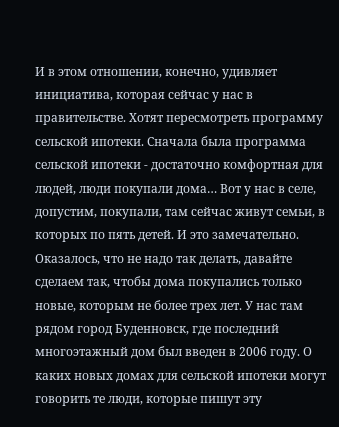И в этом отношении, конечно, удивляет инициатива, которая сейчас у нас в правительстве. Хотят пересмотреть программу сельской ипотеки. Сначала была программа сельской ипотеки - достаточно комфортная для людей, люди покупали дома… Вот у нас в селе, допустим, покупали, там сейчас живут семьи, в которых по пять детей. И это замечательно. Оказалось, что не надо так делать, давайте сделаем так, чтобы дома покупались только новые, которым не более трех лет. У нас там рядом город Буденновск, где последний многоэтажный дом был введен в 2006 году. О каких новых домах для сельской ипотеки могут говорить те люди, которые пишут эту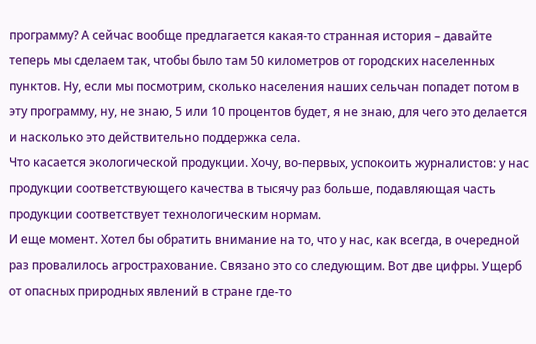программу? А сейчас вообще предлагается какая-то странная история – давайте теперь мы сделаем так, чтобы было там 50 километров от городских населенных пунктов. Ну, если мы посмотрим, сколько населения наших сельчан попадет потом в эту программу, ну, не знаю, 5 или 10 процентов будет, я не знаю, для чего это делается и насколько это действительно поддержка села.
Что касается экологической продукции. Хочу, во-первых, успокоить журналистов: у нас продукции соответствующего качества в тысячу раз больше, подавляющая часть продукции соответствует технологическим нормам.
И еще момент. Хотел бы обратить внимание на то, что у нас, как всегда, в очередной раз провалилось агрострахование. Связано это со следующим. Вот две цифры. Ущерб от опасных природных явлений в стране где-то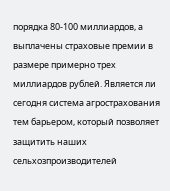порядка 80-100 миллиардов, а выплачены страховые премии в размере примерно трех миллиардов рублей. Является ли сегодня система агрострахования тем барьером, который позволяет защитить наших сельхозпроизводителей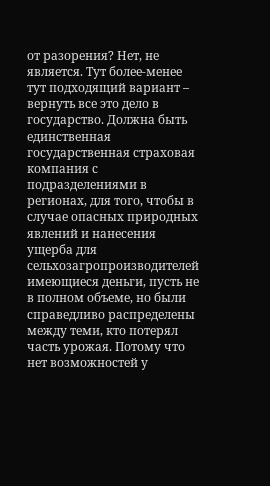от разорения? Нет, не является. Тут более-менее тут подходящий вариант – вернуть все это дело в государство. Должна быть единственная государственная страховая компания с подразделениями в регионах, для того, чтобы в случае опасных природных явлений и нанесения ущерба для сельхозагропроизводителей имеющиеся деньги, пусть не в полном объеме, но были справедливо распределены между теми, кто потерял часть урожая. Потому что нет возможностей у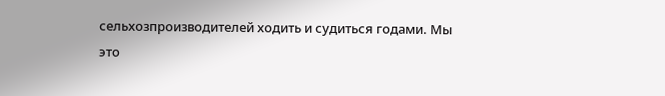сельхозпроизводителей ходить и судиться годами. Мы это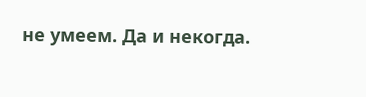не умеем. Да и некогда.